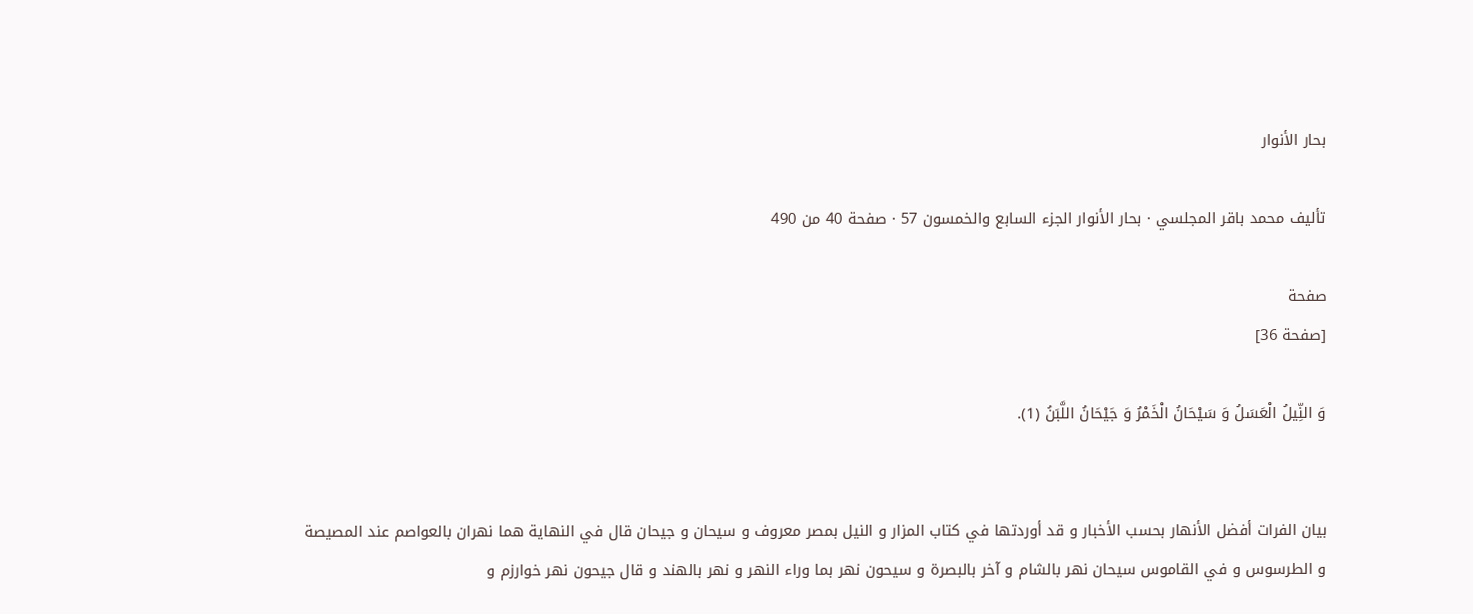بحار الأنوار

تأليف محمد باقر المجلسي · بحار الأنوار الجزء السابع والخمسون 57 · صفحة 40 من 490

صفحة
[صفحة 36]

وَ النِّيلُ الْعَسَلُ وَ سَيْحَانُ الْخَمْرُ وَ جَيْحَانُ اللَّبَنُ (1).


بيان الفرات أفضل الأنهار بحسب الأخبار و قد أوردتها في كتاب المزار و النيل بمصر معروف و سيحان و جيحان قال في النهاية هما نهران بالعواصم عند المصيصة و الطرسوس و في القاموس سيحان نهر بالشام و آخر بالبصرة و سيحون نهر بما وراء النهر و نهر بالهند و قال جيحون نهر خوارزم و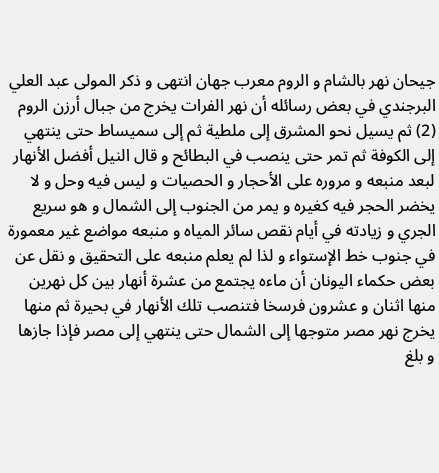جيحان نهر بالشام و الروم معرب جهان انتهى و ذكر المولى عبد العلي البرجندي في بعض رسائله أن نهر الفرات يخرج من جبال أرزن الروم (2) ثم يسيل نحو المشرق إلى ملطية ثم إلى سميساط حتى ينتهي إلى الكوفة ثم تمر حتى ينصب في البطائح و قال النيل أفضل الأنهار لبعد منبعه و مروره على الأحجار و الحصيات و ليس فيه وحل و لا يخضر الحجر فيه كغيره و يمر من الجنوب إلى الشمال و هو سريع الجري و زيادته في أيام نقص سائر المياه و منبعه مواضع غير معمورة في جنوب خط الإستواء و لذا لم يعلم منبعه على التحقيق و نقل عن بعض حكماء اليونان أن ماءه يجتمع من عشرة أنهار بين كل نهرين منها اثنان و عشرون فرسخا فتنصب تلك الأنهار في بحيرة ثم منها يخرج نهر مصر متوجها إلى الشمال حتى ينتهي إلى مصر فإذا جازها و بلغ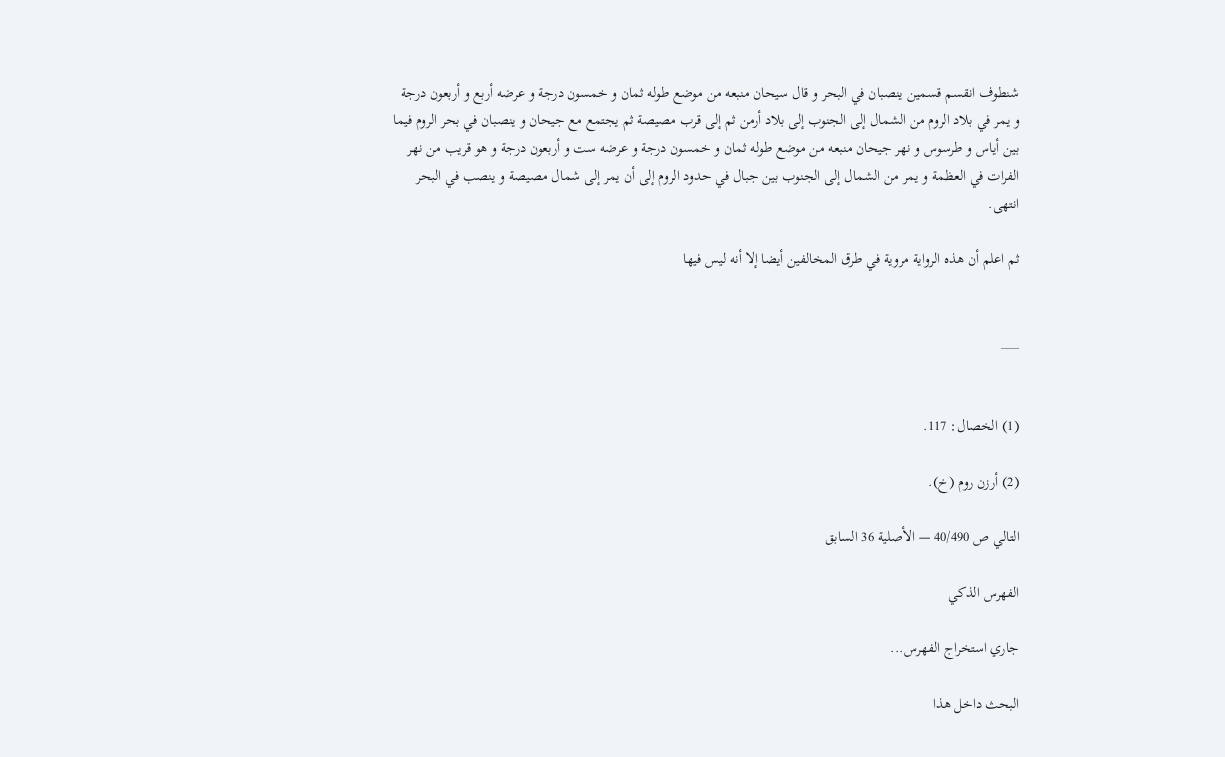شنطوف انقسم قسمين ينصبان في البحر و قال سيحان منبعه من موضع طوله ثمان و خمسون درجة و عرضه أربع و أربعون درجة و يمر في بلاد الروم من الشمال إلى الجنوب إلى بلاد أرمن ثم إلى قرب مصيصة ثم يجتمع مع جيحان و ينصبان في بحر الروم فيما بين أياس و طرسوس و نهر جيحان منبعه من موضع طوله ثمان و خمسون درجة و عرضه ست و أربعون درجة و هو قريب من نهر الفرات في العظمة و يمر من الشمال إلى الجنوب بين جبال في حدود الروم إلى أن يمر إلى شمال مصيصة و ينصب في البحر انتهى.

ثم اعلم أن هذه الرواية مروية في طرق المخالفين أيضا إلا أنه ليس فيها


___


(1) الخصال: 117.

(2) أرزن روم (خ).

التالي ص 40/490 — الأصلية 36 السابق

الفهرس الذكي

جاري استخراج الفهرس...

البحث داخل هذا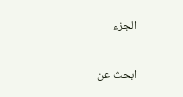الجزء

ابحث عن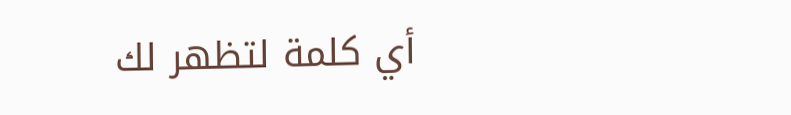أي كلمة لتظهر لك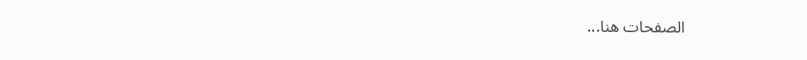الصفحات هنا...